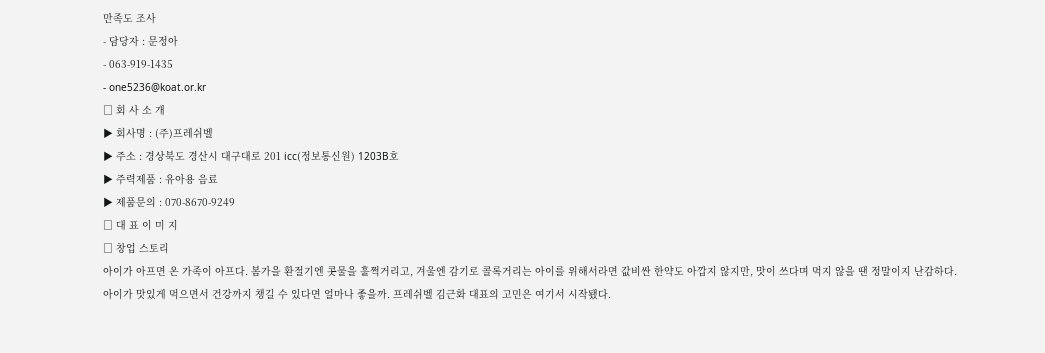만족도 조사
- 담당자 : 문정아
- 063-919-1435
- one5236@koat.or.kr
□ 회 사 소 개
▶ 회사명 : (주)프레쉬벨
▶ 주소 : 경상북도 경산시 대구대로 201 icc(정보통신원) 1203B호
▶ 주력제품 : 유아용 음료
▶ 제품문의 : 070-8670-9249
□ 대 표 이 미 지
□ 창업 스토리
아이가 아프면 온 가족이 아프다. 봄가을 환절기엔 콧물을 훌쩍거리고, 겨울엔 감기로 콜록거리는 아이를 위해서라면 값비싼 한약도 아깝지 않지만, 맛이 쓰다며 먹지 않을 땐 정말이지 난감하다. 아이가 맛있게 먹으면서 건강까지 챙길 수 있다면 얼마나 좋을까. 프레쉬벨 김근화 대표의 고민은 여기서 시작됐다.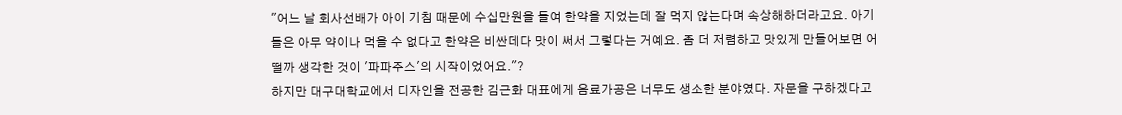"어느 날 회사선배가 아이 기침 때문에 수십만원을 들여 한약을 지었는데 잘 먹지 않는다며 속상해하더라고요. 아기들은 아무 약이나 먹을 수 없다고 한약은 비싼데다 맛이 써서 그렇다는 거예요. 좀 더 저렴하고 맛있게 만들어보면 어떨까 생각한 것이 '파파주스'의 시작이었어요."?
하지만 대구대학교에서 디자인을 전공한 김근화 대표에게 음료가공은 너무도 생소한 분야였다. 자문을 구하겠다고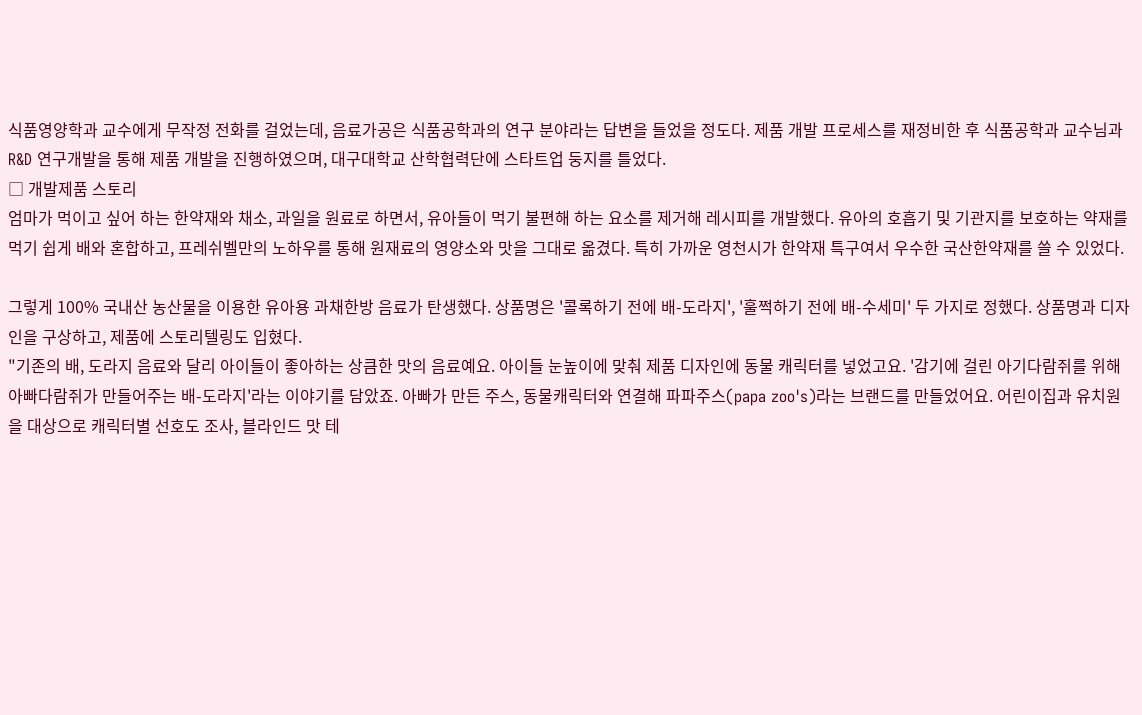식품영양학과 교수에게 무작정 전화를 걸었는데, 음료가공은 식품공학과의 연구 분야라는 답변을 들었을 정도다. 제품 개발 프로세스를 재정비한 후 식품공학과 교수님과 R&D 연구개발을 통해 제품 개발을 진행하였으며, 대구대학교 산학협력단에 스타트업 둥지를 틀었다.
□ 개발제품 스토리
엄마가 먹이고 싶어 하는 한약재와 채소, 과일을 원료로 하면서, 유아들이 먹기 불편해 하는 요소를 제거해 레시피를 개발했다. 유아의 호흡기 및 기관지를 보호하는 약재를 먹기 쉽게 배와 혼합하고, 프레쉬벨만의 노하우를 통해 원재료의 영양소와 맛을 그대로 옮겼다. 특히 가까운 영천시가 한약재 특구여서 우수한 국산한약재를 쓸 수 있었다.

그렇게 100% 국내산 농산물을 이용한 유아용 과채한방 음료가 탄생했다. 상품명은 '콜록하기 전에 배-도라지', '훌쩍하기 전에 배-수세미' 두 가지로 정했다. 상품명과 디자인을 구상하고, 제품에 스토리텔링도 입혔다.
"기존의 배, 도라지 음료와 달리 아이들이 좋아하는 상큼한 맛의 음료예요. 아이들 눈높이에 맞춰 제품 디자인에 동물 캐릭터를 넣었고요. '감기에 걸린 아기다람쥐를 위해 아빠다람쥐가 만들어주는 배-도라지'라는 이야기를 담았죠. 아빠가 만든 주스, 동물캐릭터와 연결해 파파주스(papa zoo's)라는 브랜드를 만들었어요. 어린이집과 유치원을 대상으로 캐릭터별 선호도 조사, 블라인드 맛 테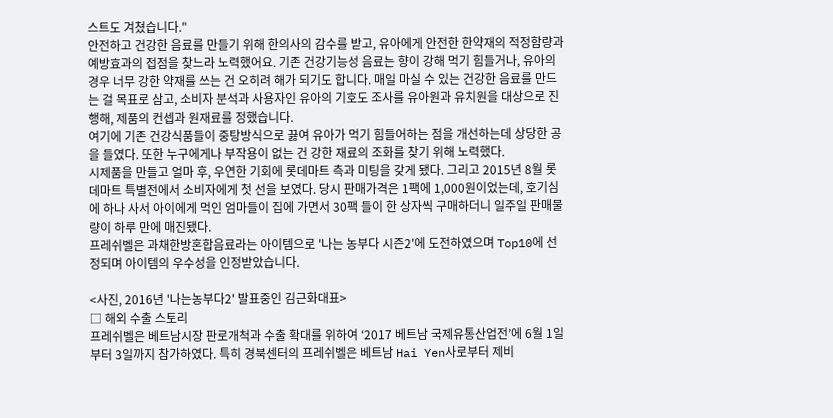스트도 겨쳤습니다."
안전하고 건강한 음료를 만들기 위해 한의사의 감수를 받고, 유아에게 안전한 한약재의 적정함량과 예방효과의 접점을 찾느라 노력했어요. 기존 건강기능성 음료는 향이 강해 먹기 힘들거나, 유아의 경우 너무 강한 약재를 쓰는 건 오히려 해가 되기도 합니다. 매일 마실 수 있는 건강한 음료를 만드는 걸 목표로 삼고, 소비자 분석과 사용자인 유아의 기호도 조사를 유아원과 유치원을 대상으로 진행해, 제품의 컨셉과 원재료를 정했습니다.
여기에 기존 건강식품들이 중탕방식으로 끓여 유아가 먹기 힘들어하는 점을 개선하는데 상당한 공을 들였다. 또한 누구에게나 부작용이 없는 건 강한 재료의 조화를 찾기 위해 노력했다.
시제품을 만들고 얼마 후, 우연한 기회에 롯데마트 측과 미팅을 갖게 됐다. 그리고 2015년 8월 롯데마트 특별전에서 소비자에게 첫 선을 보였다. 당시 판매가격은 1팩에 1,000원이었는데, 호기심에 하나 사서 아이에게 먹인 엄마들이 집에 가면서 30팩 들이 한 상자씩 구매하더니 일주일 판매물량이 하루 만에 매진됐다.
프레쉬벨은 과채한방혼합음료라는 아이템으로 '나는 농부다 시즌2'에 도전하였으며 Top10에 선정되며 아이템의 우수성을 인정받았습니다.

<사진, 2016년 '나는농부다2' 발표중인 김근화대표>
□ 해외 수출 스토리
프레쉬벨은 베트남시장 판로개척과 수출 확대를 위하여 ‘2017 베트남 국제유통산업전’에 6월 1일부터 3일까지 참가하였다. 특히 경북센터의 프레쉬벨은 베트남 Hai Yen사로부터 제비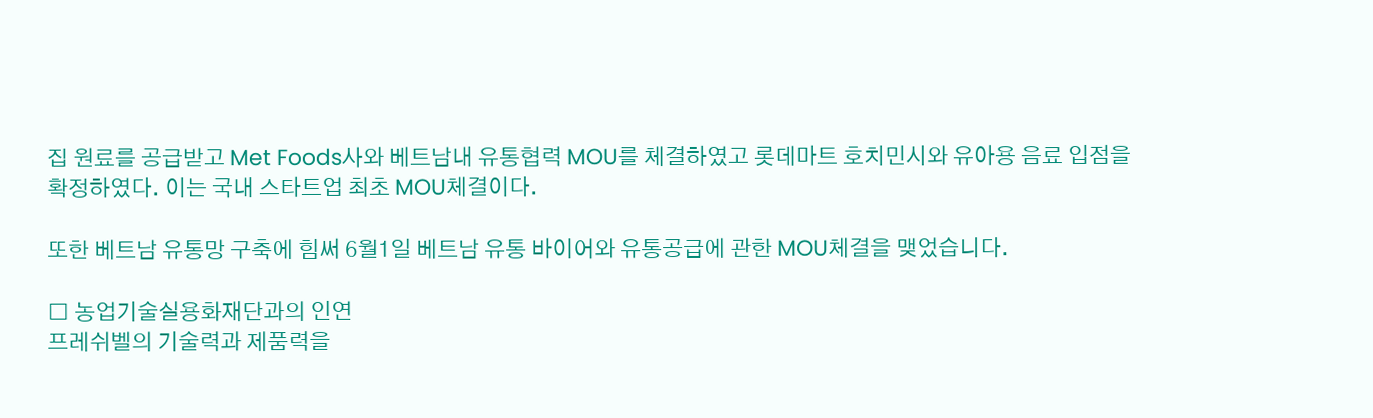집 원료를 공급받고 Met Foods사와 베트남내 유통협력 MOU를 체결하였고 롯데마트 호치민시와 유아용 음료 입점을 확정하였다. 이는 국내 스타트업 최초 MOU체결이다.

또한 베트남 유통망 구축에 힘써 6월1일 베트남 유통 바이어와 유통공급에 관한 MOU체결을 맺었습니다.

□ 농업기술실용화재단과의 인연
프레쉬벨의 기술력과 제품력을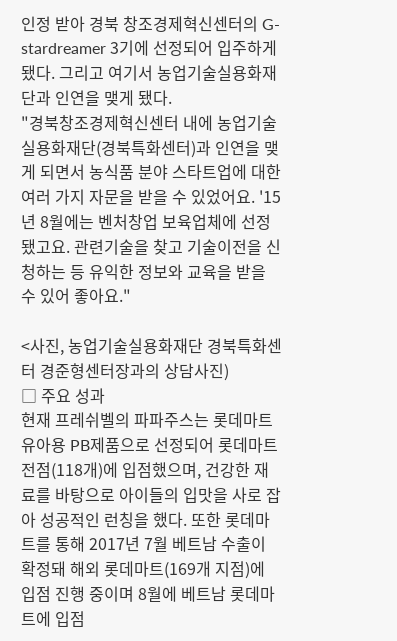인정 받아 경북 창조경제혁신센터의 G-stardreamer 3기에 선정되어 입주하게 됐다. 그리고 여기서 농업기술실용화재단과 인연을 맺게 됐다.
"경북창조경제혁신센터 내에 농업기술실용화재단(경북특화센터)과 인연을 맺게 되면서 농식품 분야 스타트업에 대한 여러 가지 자문을 받을 수 있었어요. '15년 8월에는 벤처창업 보육업체에 선정 됐고요. 관련기술을 찾고 기술이전을 신청하는 등 유익한 정보와 교육을 받을 수 있어 좋아요."

<사진, 농업기술실용화재단 경북특화센터 경준형센터장과의 상담사진)
□ 주요 성과
현재 프레쉬벨의 파파주스는 롯데마트 유아용 PB제품으로 선정되어 롯데마트 전점(118개)에 입점했으며, 건강한 재료를 바탕으로 아이들의 입맛을 사로 잡아 성공적인 런칭을 했다. 또한 롯데마트를 통해 2017년 7월 베트남 수출이 확정돼 해외 롯데마트(169개 지점)에 입점 진행 중이며 8월에 베트남 롯데마트에 입점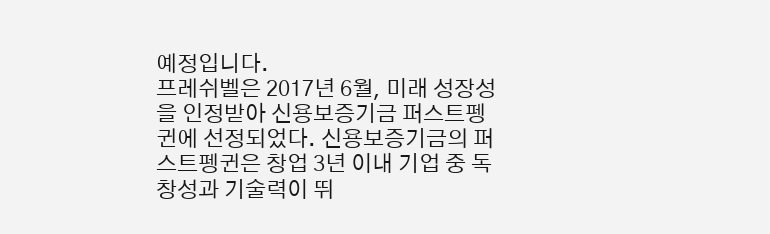예정입니다.
프레쉬벨은 2017년 6월, 미래 성장성을 인정받아 신용보증기금 퍼스트펭귄에 선정되었다. 신용보증기금의 퍼스트펭귄은 창업 3년 이내 기업 중 독창성과 기술력이 뛰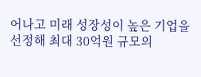어나고 미래 성장성이 높은 기업을 선정해 최대 30억원 규모의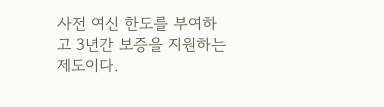사전 여신 한도를 부여하고 3년간 보증을 지원하는 제도이다.